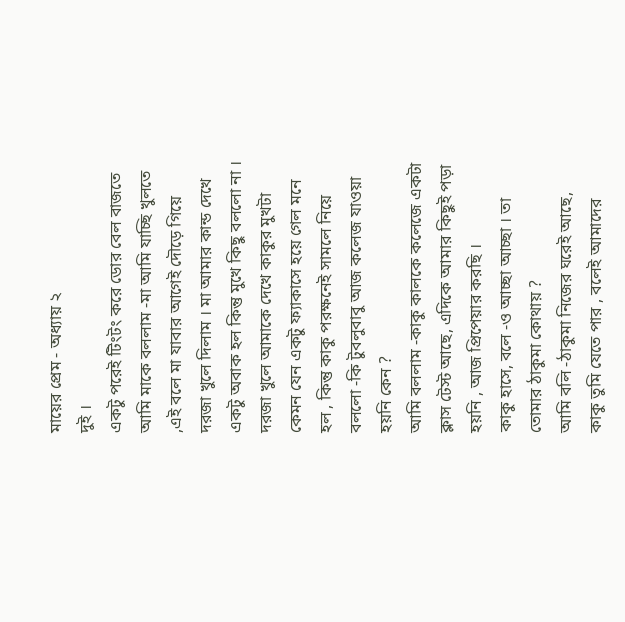মায়ের প্রেম - অধ্যায় ২
দুই ।
একটু পরেই টিংটং করে ডোর বেল বাজতে আমি মাকে বললাম -মা আমি যাচ্ছি খুলতে ,এই বলে মা যাবার আগেই দৌড়ে গিয়ে দরজা খুলে দিলাম । মা আমার কান্ড দেখে একটু অবাক হল কিন্তু মুখে কিছু বললো না ।
দরজা খুলে আমাকে দেখে কাকুর মুখটা কেমন যেন একটু ফ্যাকাসে হয়ে গেল মনে হল , কিন্তু কাকু পরক্ষনেই সামলে নিয়ে বললো -কি টুবলুবাবু আজ কলেজ যাওয়া হয়নি কেন ?
আমি বললাম -কাকু কালকে কলেজে একটা ক্লাস টেস্ট আছে, এদিকে আমার কিছুই পড়া হয়নি , আজ প্রিপেয়ার করছি ।
কাকু হাসে, বলে -ও আচ্ছা আচ্ছা । তা তোমার ঠাকুমা কোথায় ?
আমি বলি -ঠাকুমা নিজের ঘরেই আছে, কাকু তুমি যেতে পার , বলেই আমাদের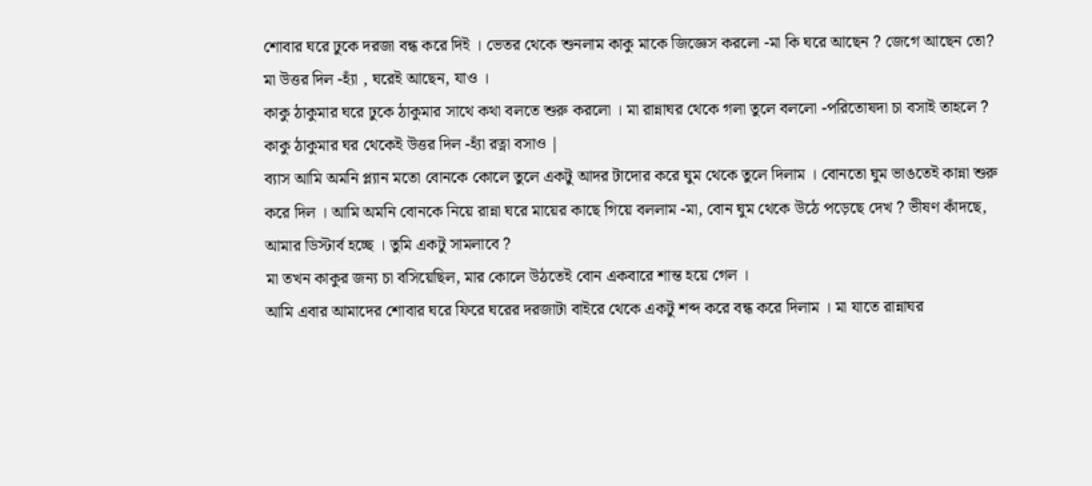শোবার ঘরে ঢুকে দরজা বন্ধ করে দিই । ভেতর থেকে শুনলাম কাকু মাকে জিজ্ঞেস করলো -মা কি ঘরে আছেন ? জেগে আছেন তো?
মা উত্তর দিল -হ্যাঁ , ঘরেই আছেন, যাও ।
কাকু ঠাকুমার ঘরে ঢুকে ঠাকুমার সাথে কথা বলতে শুরু করলো । মা রান্নাঘর থেকে গলা তুলে বললো -পরিতোষদা চা বসাই তাহলে ?
কাকু ঠাকুমার ঘর থেকেই উত্তর দিল -হ্যাঁ রত্না বসাও |
ব্যাস আমি অমনি প্ল্যান মতো বোনকে কোলে তুলে একটু আদর টাদোর করে ঘুম থেকে তুলে দিলাম । বোনতো ঘুম ভাঙতেই কান্না শুরু করে দিল । আমি অমনি বোনকে নিয়ে রান্না ঘরে মায়ের কাছে গিয়ে বললাম -মা, বোন ঘুম থেকে উঠে পড়েছে দেখ ? ভীষণ কাঁদছে, আমার ডিস্টার্ব হচ্ছে । তুমি একটু সামলাবে ?
মা তখন কাকুর জন্য চা বসিয়েছিল, মার কোলে উঠতেই বোন একবারে শান্ত হয়ে গেল ।
আমি এবার আমাদের শোবার ঘরে ফিরে ঘরের দরজাটা বাইরে থেকে একটু শব্দ করে বন্ধ করে দিলাম । মা যাতে রান্নাঘর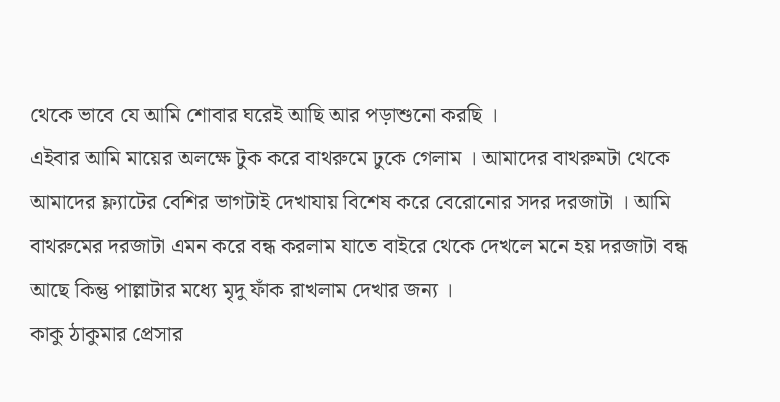থেকে ভাবে যে আমি শোবার ঘরেই আছি আর পড়াশুনো করছি ।
এইবার আমি মায়ের অলক্ষে টুক করে বাথরুমে ঢুকে গেলাম । আমাদের বাথরুমটা থেকে আমাদের ফ্ল্যাটের বেশির ভাগটাই দেখাযায় বিশেষ করে বেরোনোর সদর দরজাটা । আমি বাথরুমের দরজাটা এমন করে বন্ধ করলাম যাতে বাইরে থেকে দেখলে মনে হয় দরজাটা বন্ধ আছে কিন্তু পাল্লাটার মধ্যে মৃদু ফাঁক রাখলাম দেখার জন্য ।
কাকু ঠাকুমার প্রেসার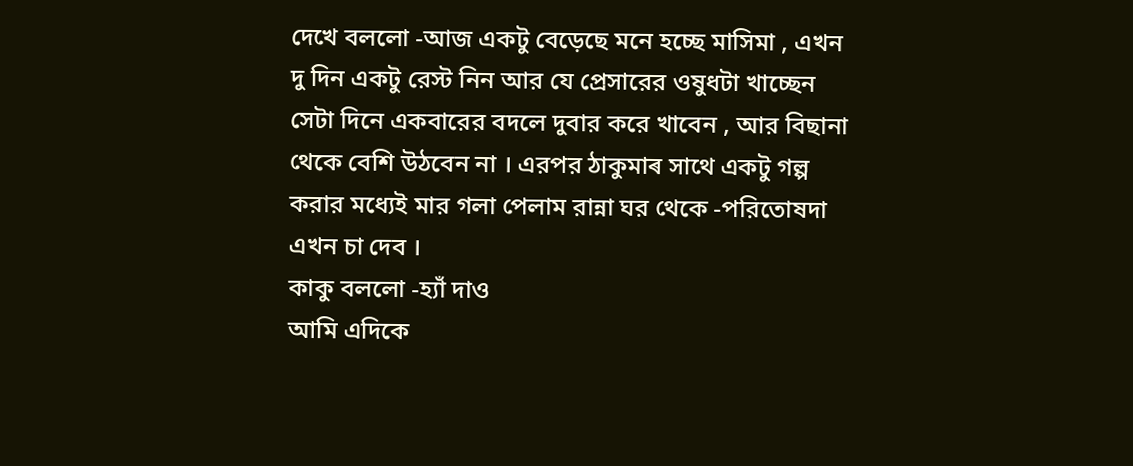দেখে বললো -আজ একটু বেড়েছে মনে হচ্ছে মাসিমা , এখন দু দিন একটু রেস্ট নিন আর যে প্রেসারের ওষুধটা খাচ্ছেন সেটা দিনে একবারের বদলে দুবার করে খাবেন , আর বিছানা থেকে বেশি উঠবেন না । এরপর ঠাকুমাৰ সাথে একটু গল্প করার মধ্যেই মার গলা পেলাম রান্না ঘর থেকে -পরিতোষদা এখন চা দেব ।
কাকু বললো -হ্যাঁ দাও
আমি এদিকে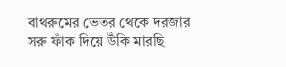বাথরুমের ভেতর থেকে দরজার সরু ফাঁক দিয়ে উঁকি মারছি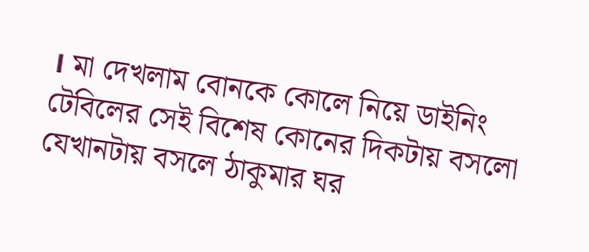। মা দেখলাম বোনকে কোলে নিয়ে ডাইনিং টেবিলের সেই বিশেষ কোনের দিকটায় বসলো যেখানটায় বসলে ঠাকুমার ঘর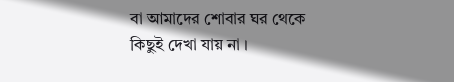বা আমাদের শোবার ঘর থেকে কিছুই দেখা যায় না ।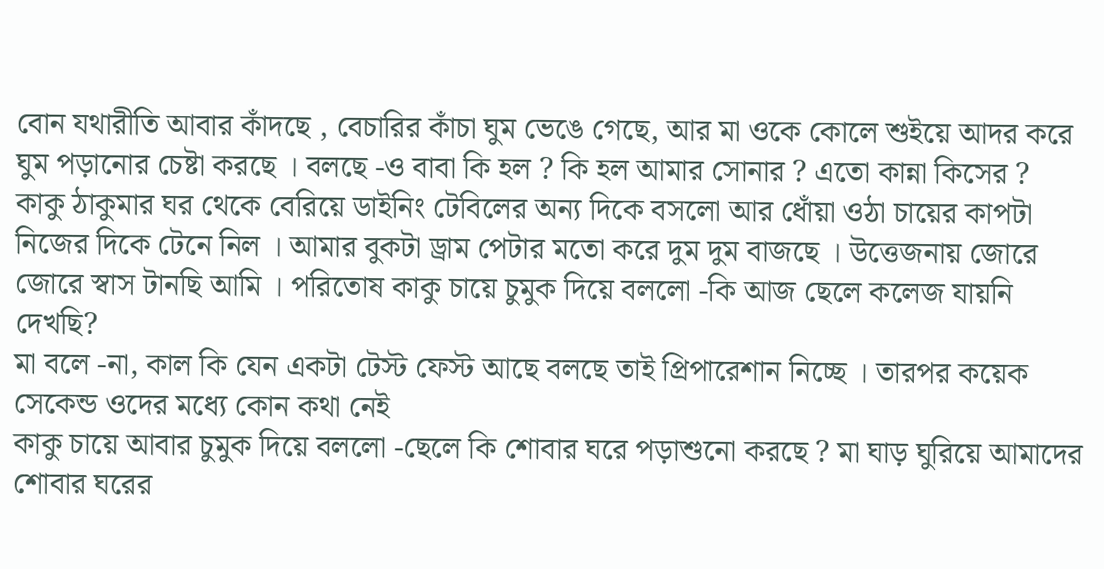বোন যথারীতি আবার কাঁদছে , বেচারির কাঁচা ঘুম ভেঙে গেছে, আর মা ওকে কোলে শুইয়ে আদর করে ঘুম পড়ানোর চেষ্টা করছে । বলছে -ও বাবা কি হল ? কি হল আমার সোনার ? এতো কান্না কিসের ?
কাকু ঠাকুমার ঘর থেকে বেরিয়ে ডাইনিং টেবিলের অন্য দিকে বসলো আর ধোঁয়া ওঠা চায়ের কাপটা নিজের দিকে টেনে নিল । আমার বুকটা ড্রাম পেটার মতো করে দুম দুম বাজছে । উত্তেজনায় জোরে জোরে স্বাস টানছি আমি । পরিতোষ কাকু চায়ে চুমুক দিয়ে বললো -কি আজ ছেলে কলেজ যায়নি দেখছি?
মা বলে -না, কাল কি যেন একটা টেস্ট ফেস্ট আছে বলছে তাই প্রিপারেশান নিচ্ছে । তারপর কয়েক সেকেন্ড ওদের মধ্যে কোন কথা নেই
কাকু চায়ে আবার চুমুক দিয়ে বললো -ছেলে কি শোবার ঘরে পড়াশুনো করছে ? মা ঘাড় ঘুরিয়ে আমাদের শোবার ঘরের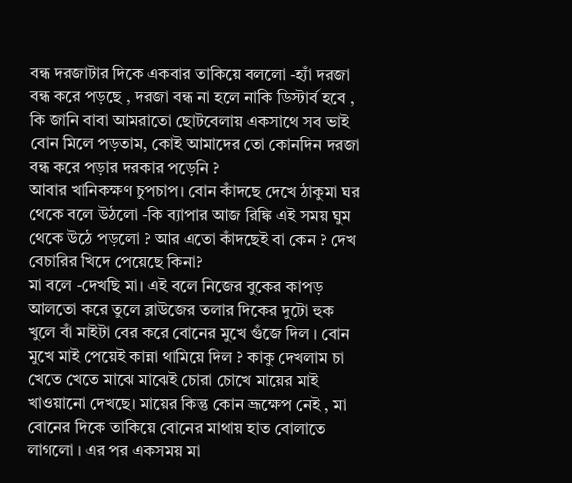বন্ধ দরজাটার দিকে একবার তাকিয়ে বললো -হ্যাঁ দরজা বন্ধ করে পড়ছে , দরজা বন্ধ না হলে নাকি ডিস্টার্ব হবে , কি জানি বাবা আমরাতো ছোটবেলায় একসাথে সব ভাই বোন মিলে পড়তাম, কোই আমাদের তো কোনদিন দরজা বন্ধ করে পড়ার দরকার পড়েনি ?
আবার খানিকক্ষণ চুপচাপ। বোন কাঁদছে দেখে ঠাকুমা ঘর থেকে বলে উঠলো -কি ব্যাপার আজ রিঙ্কি এই সময় ঘুম থেকে উঠে পড়লো ? আর এতো কাঁদছেই বা কেন ? দেখ বেচারির খিদে পেয়েছে কিনা?
মা বলে -দেখছি মা। এই বলে নিজের বুকের কাপড় আলতো করে তুলে ব্লাউজের তলার দিকের দুটো হুক খুলে বাঁ মাইটা বের করে বোনের মুখে গুঁজে দিল । বোন মুখে মাই পেয়েই কান্না থামিয়ে দিল ? কাকু দেখলাম চা খেতে খেতে মাঝে মাঝেই চোরা চোখে মায়ের মাই খাওয়ানো দেখছে। মায়ের কিন্তু কোন ভ্রূক্ষেপ নেই , মা বোনের দিকে তাকিয়ে বোনের মাথায় হাত বোলাতে লাগলো । এর পর একসময় মা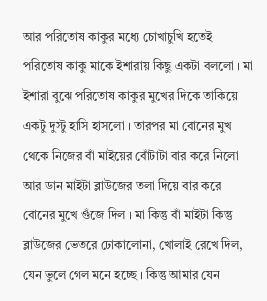আর পরিতোষ কাকুর মধ্যে চোখাচুখি হতেই পরিতোষ কাকু মাকে ইশারায় কিছু একটা বললো । মা ইশারা বুঝে পরিতোষ কাকুর মুখের দিকে তাকিয়ে একটু দুস্টু হাসি হাসলো । তারপর মা বোনের মুখ থেকে নিজের বাঁ মাইয়ের বোঁটাটা বার করে নিলো আর ডান মাইটা ব্লাউজের তলা দিয়ে বার করে বোনের মুখে গুঁজে দিল । মা কিন্তু বাঁ মাইটা কিন্তু ব্লাউজের ভেতরে ঢোকালোনা, খোলাই রেখে দিল, যেন ভুলে গেল মনে হচ্ছে । কিন্তু আমার যেন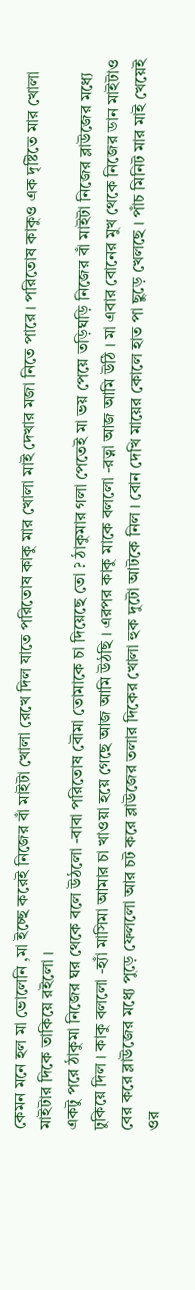কেমন মনে হল মা ভোলেনি ,মা ইচ্ছে করেই নিজের বাঁ মাইটা খোলা রেখে দিল যাতে পরিতোষ কাকু মার খোলা মাই দেখার মজা নিতে পারে । পরিতোষ কাকুও এক দৃষ্টিতে মার খোলা মাইটার দিকে তাকিয়ে রইলো ।
একটু পরে ঠাকুমা নিজের ঘর থেকে বলে উঠলো -বাবা পরিতোষ বৌমা তোমাকে চা দিয়েছে তো ? ঠাকুমার গলা পেতেই মা ভয় পেয়ে তড়িঘড়ি নিজের বাঁ মাইটা নিজের ব্লাউজের মধ্যে ঢুকিয়ে দিল । কাকু বললো -হ্যাঁ মাসিমা আমার চা খাওয়া হয়ে গেছে আজ আমি উঠছি । এরপর কাকু মাকে বললো -রত্না আজ আমি উঠি । মা এবার বোনের মুখ থেকে নিজের ডান মাইটাও বের করে ব্লাউজের মধ্যে পুড়ে ফেললো আর চট করে ব্লাউজের তলার দিকের খোলা হুক দুটো আটকে নিল । বোন দেখি মায়ের কোলে হাত পা ছুড়ে খেলছে । পাঁচ মিনিট মার মাই খেয়েই ওর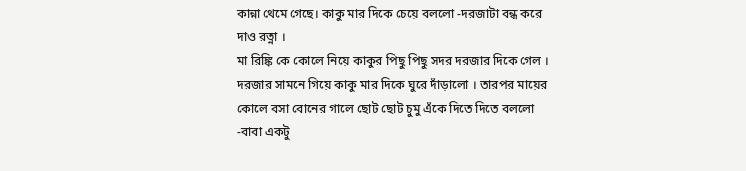কান্না থেমে গেছে। কাকু মার দিকে চেয়ে বললো -দরজাটা বন্ধ করে দাও রত্না ।
মা রিঙ্কি কে কোলে নিয়ে কাকুর পিছু পিছু সদর দরজার দিকে গেল । দরজার সামনে গিয়ে কাকু মার দিকে ঘুরে দাঁড়ালো । তারপর মায়ের কোলে বসা বোনের গালে ছোট ছোট চুমু এঁকে দিতে দিতে বললো -বাবা একটু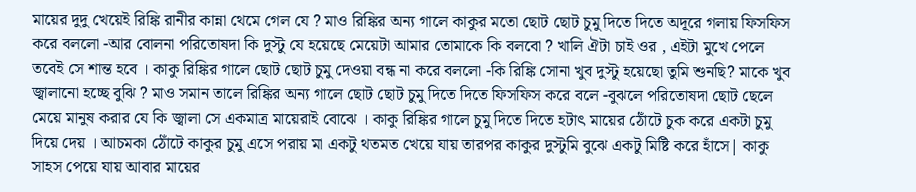মায়ের দুদু খেয়েই রিঙ্কি রানীর কান্না থেমে গেল যে ? মাও রিঙ্কির অন্য গালে কাকুর মতো ছোট ছোট চুমু দিতে দিতে অদূরে গলায় ফিসফিস করে বললো -আর বোলনা পরিতোষদা কি দুস্টু যে হয়েছে মেয়েটা আমার তোমাকে কি বলবো ? খালি ঐটা চাই ওর , এইটা মুখে পেলে তবেই সে শান্ত হবে । কাকু রিঙ্কির গালে ছোট ছোট চুমু দেওয়া বন্ধ না করে বললো -কি রিঙ্কি সোনা খুব দুস্টু হয়েছো তুমি শুনছি? মাকে খুব জ্বালানো হচ্ছে বুঝি ? মাও সমান তালে রিঙ্কির অন্য গালে ছোট ছোট চুমু দিতে দিতে ফিসফিস করে বলে -বুঝলে পরিতোষদা ছোট ছেলে মেয়ে মানুষ করার যে কি জ্বালা সে একমাত্র মায়েরাই বোঝে । কাকু রিঙ্কির গালে চুমু দিতে দিতে হটাৎ মায়ের ঠোঁটে চুক করে একটা চুমু দিয়ে দেয় । আচমকা ঠোঁটে কাকুর চুমু এসে পরায় মা একটু থতমত খেয়ে যায় তারপর কাকুর দুস্টুমি বুঝে একটু মিষ্টি করে হাঁসে| কাকু সাহস পেয়ে যায় আবার মায়ের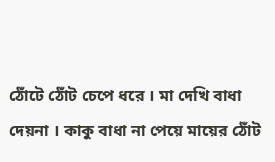ঠোঁটে ঠোঁট চেপে ধরে । মা দেখি বাধা দেয়না । কাকু বাধা না পেয়ে মায়ের ঠোঁট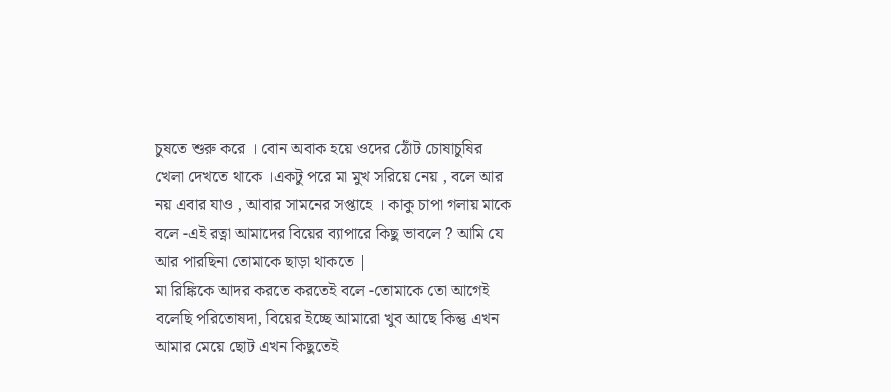চুষতে শুরু করে । বোন অবাক হয়ে ওদের ঠোঁট চোষাচুষির খেলা দেখতে থাকে ।একটু পরে মা মুখ সরিয়ে নেয় , বলে আর নয় এবার যাও , আবার সামনের সপ্তাহে । কাকু চাপা গলায় মাকে বলে -এই রত্না আমাদের বিয়ের ব্যাপারে কিছু ভাবলে ? আমি যে আর পারছিনা তোমাকে ছাড়া থাকতে |
মা রিঙ্কিকে আদর করতে করতেই বলে -তোমাকে তো আগেই বলেছি পরিতোষদা, বিয়ের ইচ্ছে আমারো খুব আছে কিন্তু এখন আমার মেয়ে ছোট এখন কিছুতেই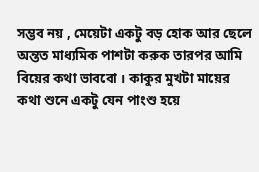সম্ভব নয় , মেয়েটা একটু বড় হোক আর ছেলে অন্তত মাধ্যমিক পাশটা করুক তারপর আমি বিয়ের কথা ভাববো । কাকুর মুখটা মায়ের কথা শুনে একটু যেন পাংশু হয়ে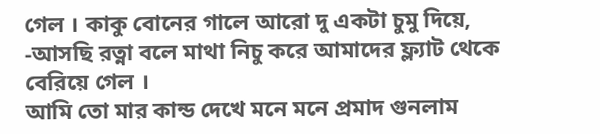গেল । কাকু বোনের গালে আরো দু একটা চুমু দিয়ে, -আসছি রত্না বলে মাথা নিচু করে আমাদের ফ্ল্যাট থেকে বেরিয়ে গেল ।
আমি তো মার কান্ড দেখে মনে মনে প্রমাদ গুনলাম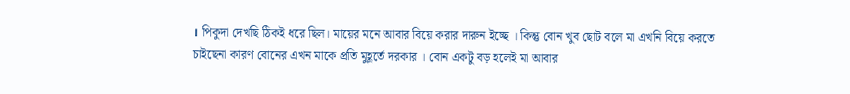। পিকুদা দেখছি ঠিকই ধরে ছিল। মায়ের মনে আবার বিয়ে করার দারুন ইচ্ছে । কিন্তু বোন খুব ছোট বলে মা এখনি বিয়ে করতে চাইছেনা কারণ বোনের এখন মাকে প্রতি মুহূর্তে দরকার । বোন একটু বড় হলেই মা আবার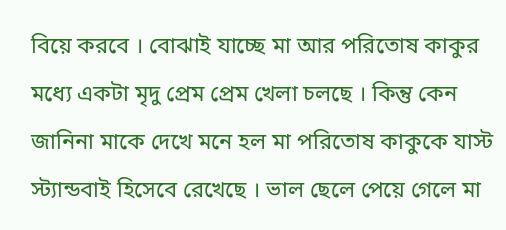বিয়ে করবে । বোঝাই যাচ্ছে মা আর পরিতোষ কাকুর মধ্যে একটা মৃদু প্রেম প্রেম খেলা চলছে । কিন্তু কেন জানিনা মাকে দেখে মনে হল মা পরিতোষ কাকুকে যাস্ট স্ট্যান্ডবাই হিসেবে রেখেছে । ভাল ছেলে পেয়ে গেলে মা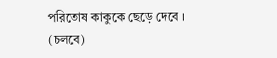পরিতোষ কাকুকে ছেড়ে দেবে ।
(চলবে)